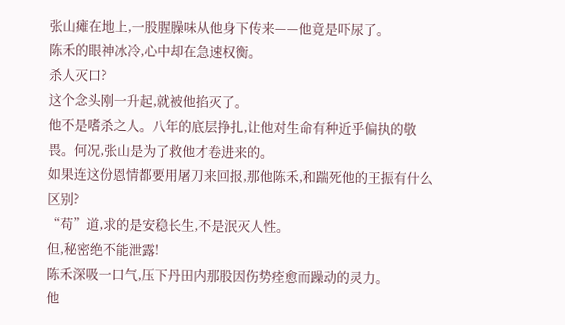张山瘫在地上,一股腥臊味从他身下传来——他竟是吓尿了。
陈禾的眼神冰冷,心中却在急速权衡。
杀人灭口?
这个念头刚一升起,就被他掐灭了。
他不是嗜杀之人。八年的底层挣扎,让他对生命有种近乎偏执的敬畏。何况,张山是为了救他才卷进来的。
如果连这份恩情都要用屠刀来回报,那他陈禾,和踹死他的王振有什么区别?
“苟”道,求的是安稳长生,不是泯灭人性。
但,秘密绝不能泄露!
陈禾深吸一口气,压下丹田内那股因伤势痊愈而躁动的灵力。
他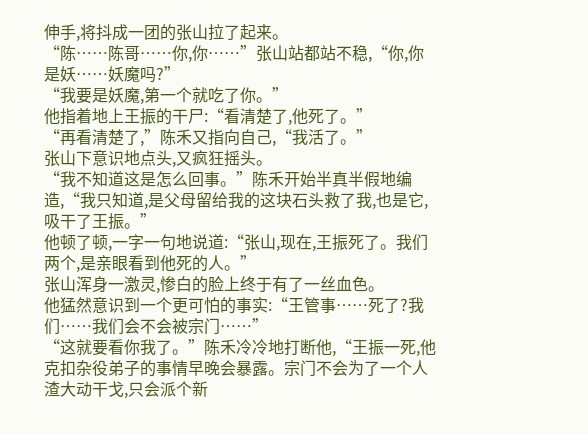伸手,将抖成一团的张山拉了起来。
“陈……陈哥……你,你……”张山站都站不稳,“你,你是妖……妖魔吗?”
“我要是妖魔,第一个就吃了你。”
他指着地上王振的干尸:“看清楚了,他死了。”
“再看清楚了,”陈禾又指向自己,“我活了。”
张山下意识地点头,又疯狂摇头。
“我不知道这是怎么回事。”陈禾开始半真半假地编造,“我只知道,是父母留给我的这块石头救了我,也是它,吸干了王振。”
他顿了顿,一字一句地说道:“张山,现在,王振死了。我们两个,是亲眼看到他死的人。”
张山浑身一激灵,惨白的脸上终于有了一丝血色。
他猛然意识到一个更可怕的事实:“王管事……死了?我们……我们会不会被宗门……”
“这就要看你我了。”陈禾冷冷地打断他,“王振一死,他克扣杂役弟子的事情早晚会暴露。宗门不会为了一个人渣大动干戈,只会派个新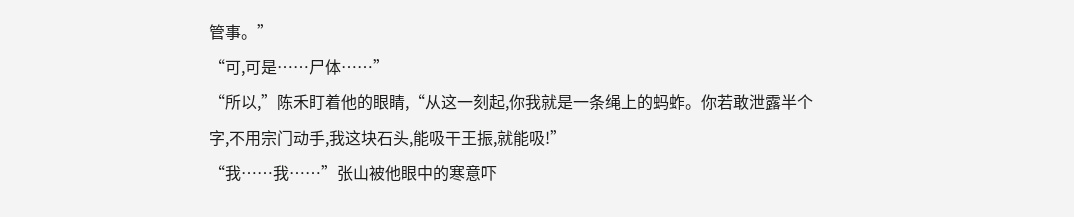管事。”
“可,可是……尸体……”
“所以,”陈禾盯着他的眼睛,“从这一刻起,你我就是一条绳上的蚂蚱。你若敢泄露半个字,不用宗门动手,我这块石头,能吸干王振,就能吸!”
“我……我……”张山被他眼中的寒意吓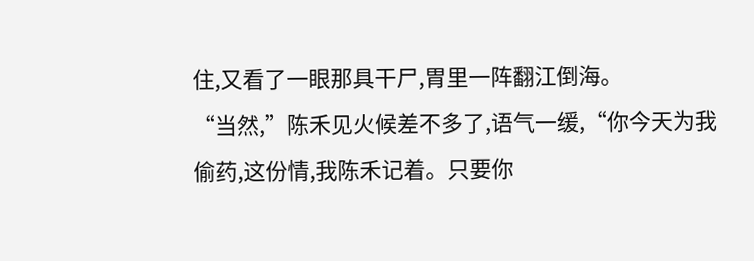住,又看了一眼那具干尸,胃里一阵翻江倒海。
“当然,”陈禾见火候差不多了,语气一缓,“你今天为我偷药,这份情,我陈禾记着。只要你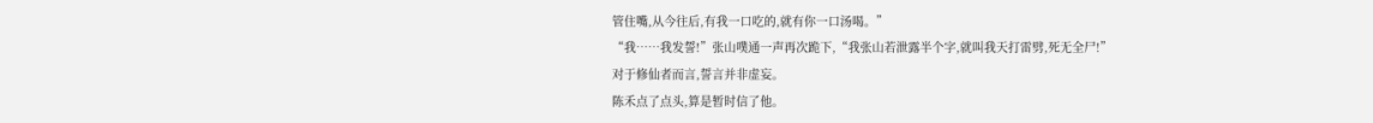管住嘴,从今往后,有我一口吃的,就有你一口汤喝。”
“我……我发誓!”张山噗通一声再次跪下,“我张山若泄露半个字,就叫我天打雷劈,死无全尸!”
对于修仙者而言,誓言并非虚妄。
陈禾点了点头,算是暂时信了他。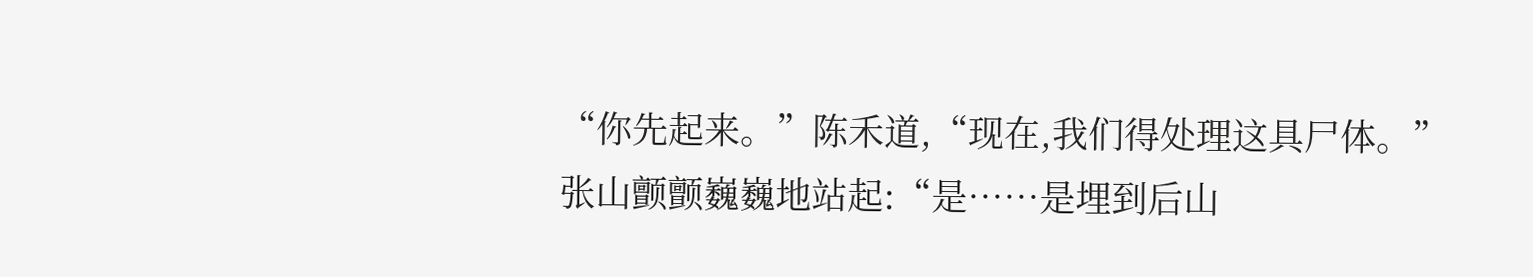“你先起来。”陈禾道,“现在,我们得处理这具尸体。”
张山颤颤巍巍地站起:“是……是埋到后山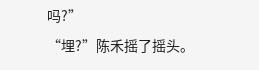吗?”
“埋?”陈禾摇了摇头。